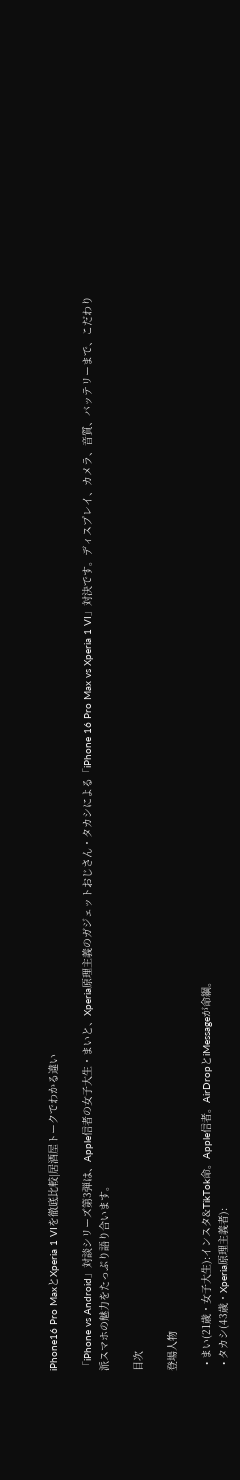iPhone16 Pro MaxとXperia 1 VIを徹底比較|居酒屋トークでわかる違い

「iPhone vs Android」対談シリーズ第3弾は、Apple信者の女子大生・まいと、Xperia原理主義のガジェットおじさん・タカシによる「iPhone 16 Pro Max vs Xperia 1 VI」対決です。ディスプレイ、カメラ、音質、バッテリーまで、こだわり派スマホの魅力をたっぷり語り合います。

目次

登場人物

  • まい(21歳・女子大生):インスタ&TikTok命。Apple信者。AirDropとiMessageが命綱。
  • タカシ(43歳・Xperia原理主義者):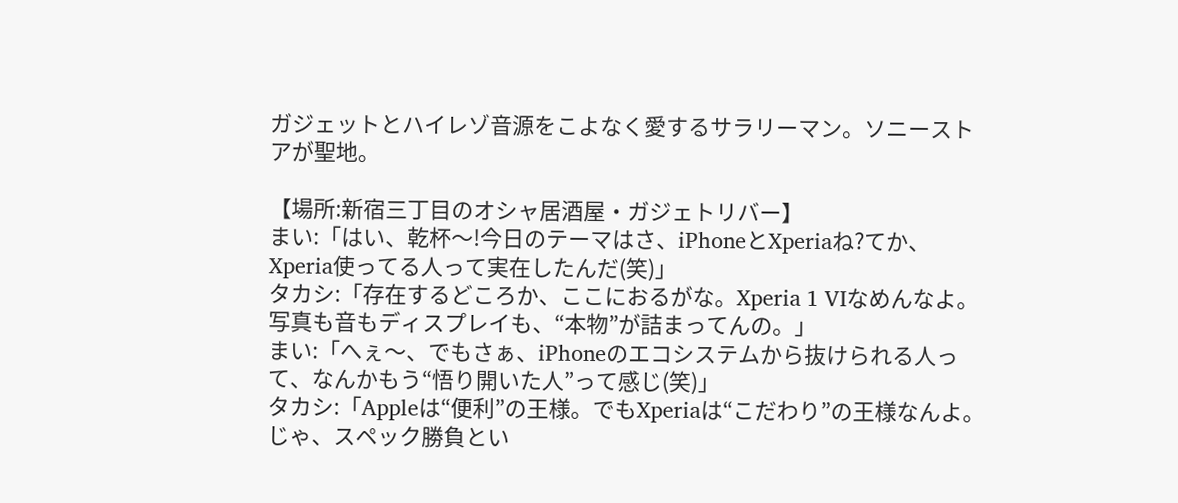ガジェットとハイレゾ音源をこよなく愛するサラリーマン。ソニーストアが聖地。

【場所:新宿三丁目のオシャ居酒屋・ガジェトリバー】
まい:「はい、乾杯〜!今日のテーマはさ、iPhoneとXperiaね?てか、Xperia使ってる人って実在したんだ(笑)」
タカシ:「存在するどころか、ここにおるがな。Xperia 1 VIなめんなよ。写真も音もディスプレイも、“本物”が詰まってんの。」
まい:「へぇ〜、でもさぁ、iPhoneのエコシステムから抜けられる人って、なんかもう“悟り開いた人”って感じ(笑)」
タカシ:「Appleは“便利”の王様。でもXperiaは“こだわり”の王様なんよ。じゃ、スペック勝負とい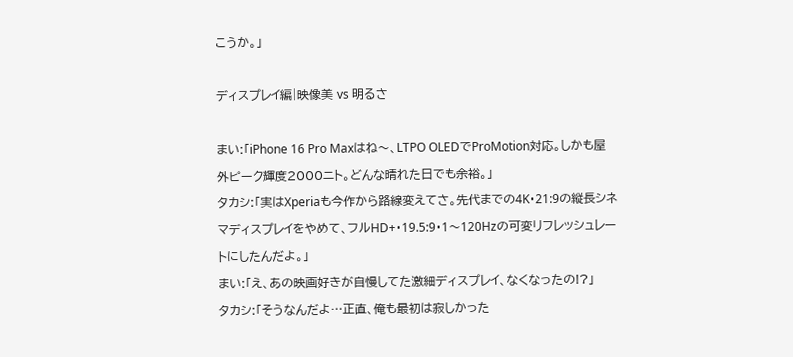こうか。」

ディスプレイ編|映像美 vs 明るさ

まい:「iPhone 16 Pro Maxはね〜、LTPO OLEDでProMotion対応。しかも屋外ピーク輝度2000ニト。どんな晴れた日でも余裕。」
タカシ:「実はXperiaも今作から路線変えてさ。先代までの4K・21:9の縦長シネマディスプレイをやめて、フルHD+・19.5:9・1〜120Hzの可変リフレッシュレートにしたんだよ。」
まい:「え、あの映画好きが自慢してた激細ディスプレイ、なくなったの!?」
タカシ:「そうなんだよ…正直、俺も最初は寂しかった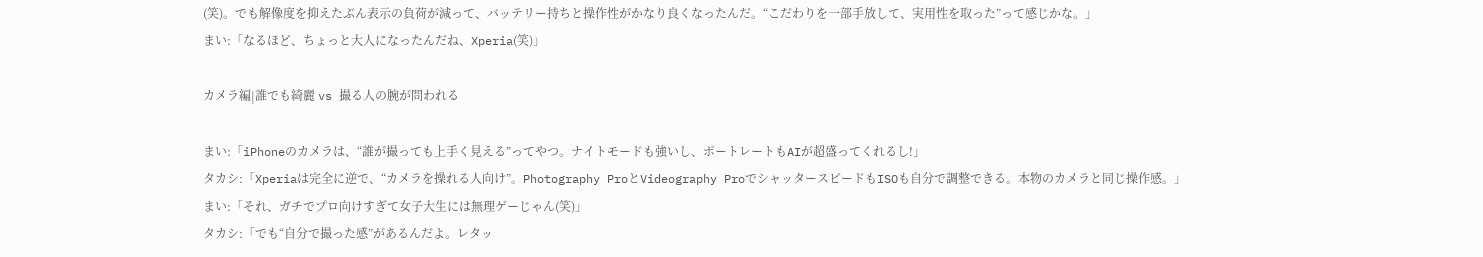(笑)。でも解像度を抑えたぶん表示の負荷が減って、バッテリー持ちと操作性がかなり良くなったんだ。“こだわりを一部手放して、実用性を取った”って感じかな。」
まい:「なるほど、ちょっと大人になったんだね、Xperia(笑)」

カメラ編|誰でも綺麗 vs 撮る人の腕が問われる

まい:「iPhoneのカメラは、“誰が撮っても上手く見える”ってやつ。ナイトモードも強いし、ポートレートもAIが超盛ってくれるし!」
タカシ:「Xperiaは完全に逆で、“カメラを操れる人向け”。Photography ProとVideography ProでシャッタースピードもISOも自分で調整できる。本物のカメラと同じ操作感。」
まい:「それ、ガチでプロ向けすぎて女子大生には無理ゲーじゃん(笑)」
タカシ:「でも“自分で撮った感”があるんだよ。レタッ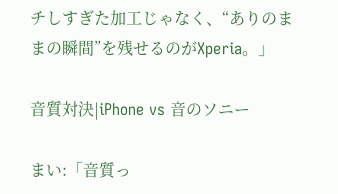チしすぎた加工じゃなく、“ありのままの瞬間”を残せるのがXperia。」

音質対決|iPhone vs 音のソニー

まい:「音質っ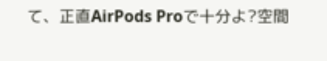て、正直AirPods Proで十分よ?空間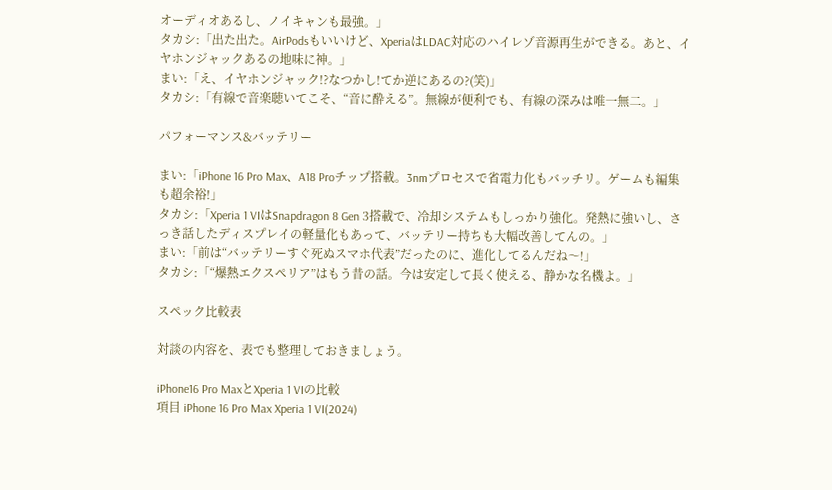オーディオあるし、ノイキャンも最強。」
タカシ:「出た出た。AirPodsもいいけど、XperiaはLDAC対応のハイレゾ音源再生ができる。あと、イヤホンジャックあるの地味に神。」
まい:「え、イヤホンジャック!?なつかし!てか逆にあるの?(笑)」
タカシ:「有線で音楽聴いてこそ、“音に酔える”。無線が便利でも、有線の深みは唯一無二。」

パフォーマンス&バッテリー

まい:「iPhone 16 Pro Max、A18 Proチップ搭載。3nmプロセスで省電力化もバッチリ。ゲームも編集も超余裕!」
タカシ:「Xperia 1 VIはSnapdragon 8 Gen 3搭載で、冷却システムもしっかり強化。発熱に強いし、さっき話したディスプレイの軽量化もあって、バッテリー持ちも大幅改善してんの。」
まい:「前は“バッテリーすぐ死ぬスマホ代表”だったのに、進化してるんだね〜!」
タカシ:「“爆熱エクスペリア”はもう昔の話。今は安定して長く使える、静かな名機よ。」

スペック比較表

対談の内容を、表でも整理しておきましょう。

iPhone16 Pro MaxとXperia 1 VIの比較
項目 iPhone 16 Pro Max Xperia 1 VI(2024)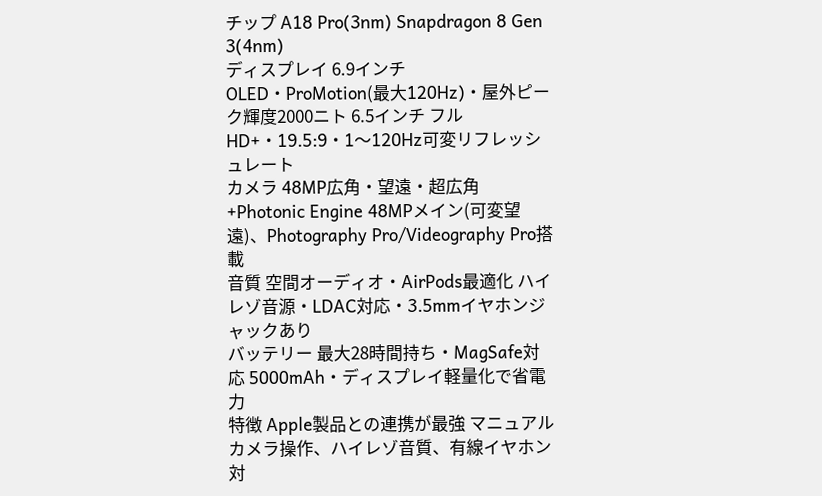チップ A18 Pro(3nm) Snapdragon 8 Gen 3(4nm)
ディスプレイ 6.9インチ OLED・ProMotion(最大120Hz)・屋外ピーク輝度2000ニト 6.5インチ フルHD+・19.5:9・1〜120Hz可変リフレッシュレート
カメラ 48MP広角・望遠・超広角+Photonic Engine 48MPメイン(可変望遠)、Photography Pro/Videography Pro搭載
音質 空間オーディオ・AirPods最適化 ハイレゾ音源・LDAC対応・3.5mmイヤホンジャックあり
バッテリー 最大28時間持ち・MagSafe対応 5000mAh・ディスプレイ軽量化で省電力
特徴 Apple製品との連携が最強 マニュアルカメラ操作、ハイレゾ音質、有線イヤホン対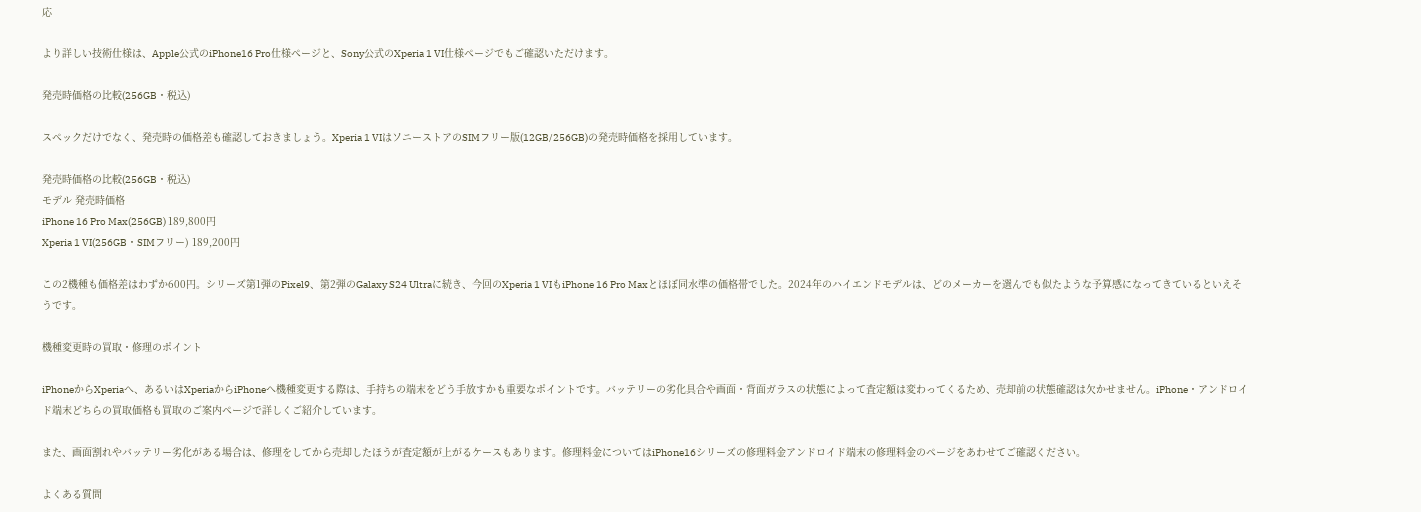応

より詳しい技術仕様は、Apple公式のiPhone16 Pro仕様ページと、Sony公式のXperia 1 VI仕様ページでもご確認いただけます。

発売時価格の比較(256GB・税込)

スペックだけでなく、発売時の価格差も確認しておきましょう。Xperia 1 VIはソニーストアのSIMフリー版(12GB/256GB)の発売時価格を採用しています。

発売時価格の比較(256GB・税込)
モデル 発売時価格
iPhone 16 Pro Max(256GB) 189,800円
Xperia 1 VI(256GB・SIMフリー) 189,200円

この2機種も価格差はわずか600円。シリーズ第1弾のPixel9、第2弾のGalaxy S24 Ultraに続き、今回のXperia 1 VIもiPhone 16 Pro Maxとほぼ同水準の価格帯でした。2024年のハイエンドモデルは、どのメーカーを選んでも似たような予算感になってきているといえそうです。

機種変更時の買取・修理のポイント

iPhoneからXperiaへ、あるいはXperiaからiPhoneへ機種変更する際は、手持ちの端末をどう手放すかも重要なポイントです。バッテリーの劣化具合や画面・背面ガラスの状態によって査定額は変わってくるため、売却前の状態確認は欠かせません。iPhone・アンドロイド端末どちらの買取価格も買取のご案内ページで詳しくご紹介しています。

また、画面割れやバッテリー劣化がある場合は、修理をしてから売却したほうが査定額が上がるケースもあります。修理料金についてはiPhone16シリーズの修理料金アンドロイド端末の修理料金のページをあわせてご確認ください。

よくある質問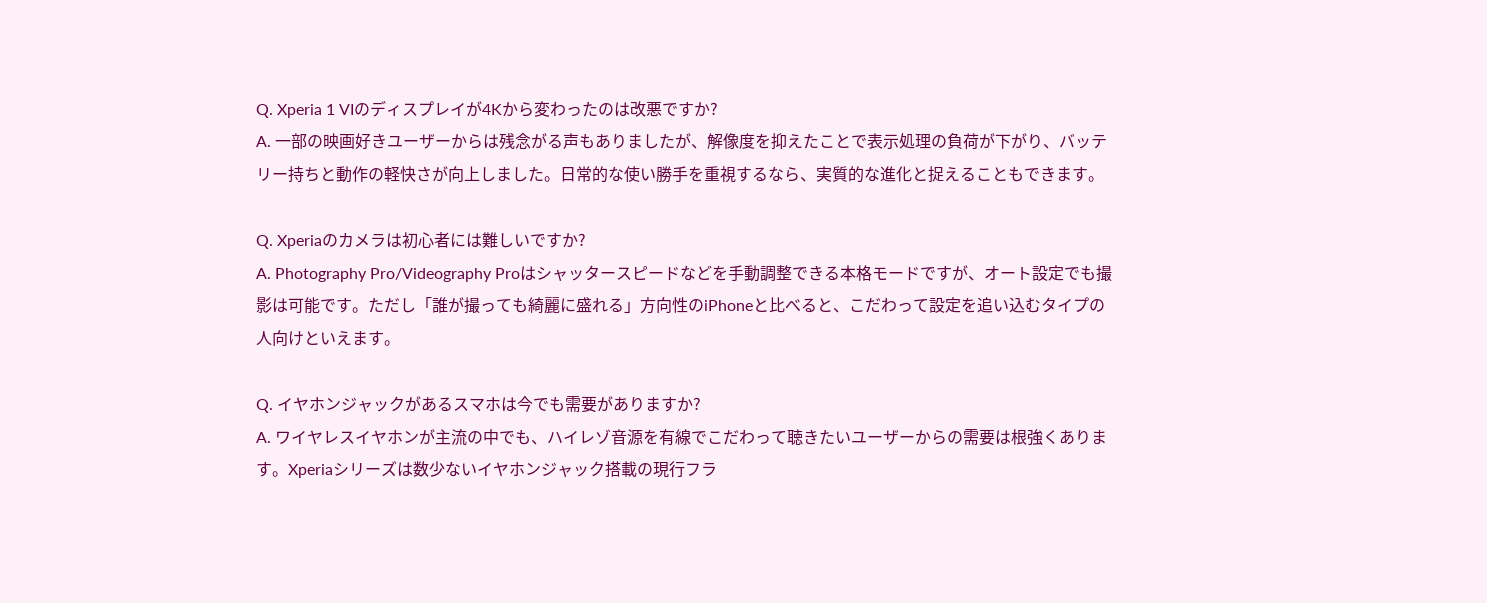Q. Xperia 1 VIのディスプレイが4Kから変わったのは改悪ですか?
A. 一部の映画好きユーザーからは残念がる声もありましたが、解像度を抑えたことで表示処理の負荷が下がり、バッテリー持ちと動作の軽快さが向上しました。日常的な使い勝手を重視するなら、実質的な進化と捉えることもできます。

Q. Xperiaのカメラは初心者には難しいですか?
A. Photography Pro/Videography Proはシャッタースピードなどを手動調整できる本格モードですが、オート設定でも撮影は可能です。ただし「誰が撮っても綺麗に盛れる」方向性のiPhoneと比べると、こだわって設定を追い込むタイプの人向けといえます。

Q. イヤホンジャックがあるスマホは今でも需要がありますか?
A. ワイヤレスイヤホンが主流の中でも、ハイレゾ音源を有線でこだわって聴きたいユーザーからの需要は根強くあります。Xperiaシリーズは数少ないイヤホンジャック搭載の現行フラ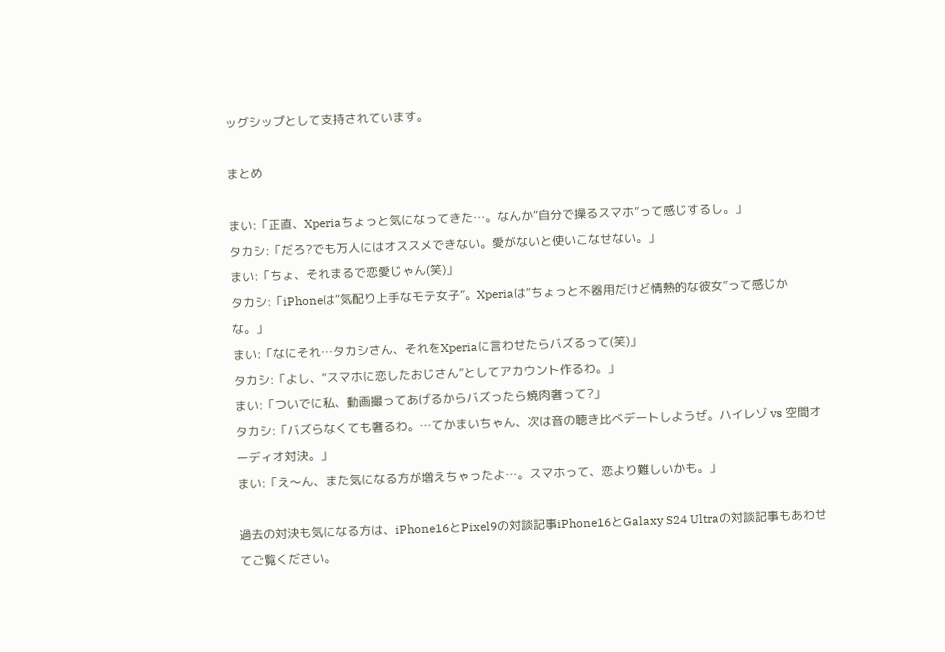ッグシップとして支持されています。

まとめ

まい:「正直、Xperiaちょっと気になってきた…。なんか“自分で操るスマホ”って感じするし。」
タカシ:「だろ?でも万人にはオススメできない。愛がないと使いこなせない。」
まい:「ちょ、それまるで恋愛じゃん(笑)」
タカシ:「iPhoneは“気配り上手なモテ女子”。Xperiaは“ちょっと不器用だけど情熱的な彼女”って感じかな。」
まい:「なにそれ…タカシさん、それをXperiaに言わせたらバズるって(笑)」
タカシ:「よし、“スマホに恋したおじさん”としてアカウント作るわ。」
まい:「ついでに私、動画撮ってあげるからバズったら焼肉奢って?」
タカシ:「バズらなくても奢るわ。…てかまいちゃん、次は音の聴き比べデートしようぜ。ハイレゾ vs 空間オーディオ対決。」
まい:「え〜ん、また気になる方が増えちゃったよ…。スマホって、恋より難しいかも。」

過去の対決も気になる方は、iPhone16とPixel9の対談記事iPhone16とGalaxy S24 Ultraの対談記事もあわせてご覧ください。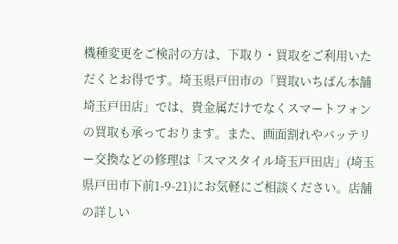機種変更をご検討の方は、下取り・買取をご利用いただくとお得です。埼玉県戸田市の「買取いちばん本舗埼玉戸田店」では、貴金属だけでなくスマートフォンの買取も承っております。また、画面割れやバッテリー交換などの修理は「スマスタイル埼玉戸田店」(埼玉県戸田市下前1-9-21)にお気軽にご相談ください。店舗の詳しい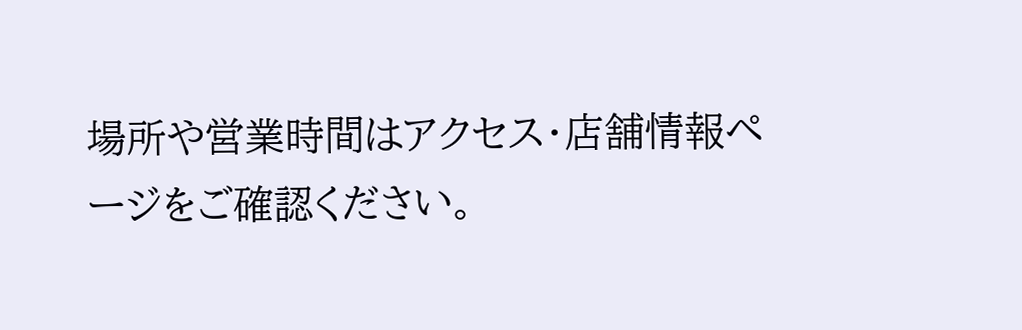場所や営業時間はアクセス・店舗情報ページをご確認ください。